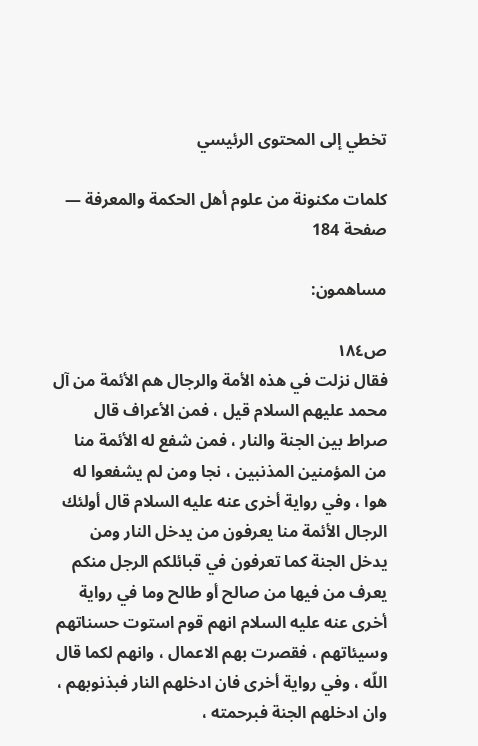تخطي إلى المحتوى الرئيسي

كلمات مكنونة من علوم أهل الحكمة والمعرفة — صفحة 184

مساهمون:

ص١٨٤
فقال نزلت في هذه الأمة والرجال هم الأئمة من آل محمد عليهم السلام قيل ، فمن الأعراف قال صراط بين الجنة والنار ، فمن شفع له الأئمة منا من المؤمنين المذنبين ، نجا ومن لم يشفعوا له هوا ، وفي رواية أخرى عنه عليه السلام قال أولئك الرجال الأئمة منا يعرفون من يدخل النار ومن يدخل الجنة كما تعرفون في قبائلكم الرجل منكم يعرف من فيها من صالح أو طالح وما في رواية أخرى عنه عليه السلام انهم قوم استوت حسناتهم وسيئاتهم ، فقصرت بهم الاعمال ، وانهم لكما قال اللّه ، وفي رواية أخرى فان ادخلهم النار فبذنوبهم ، وان ادخلهم الجنة فبرحمته ،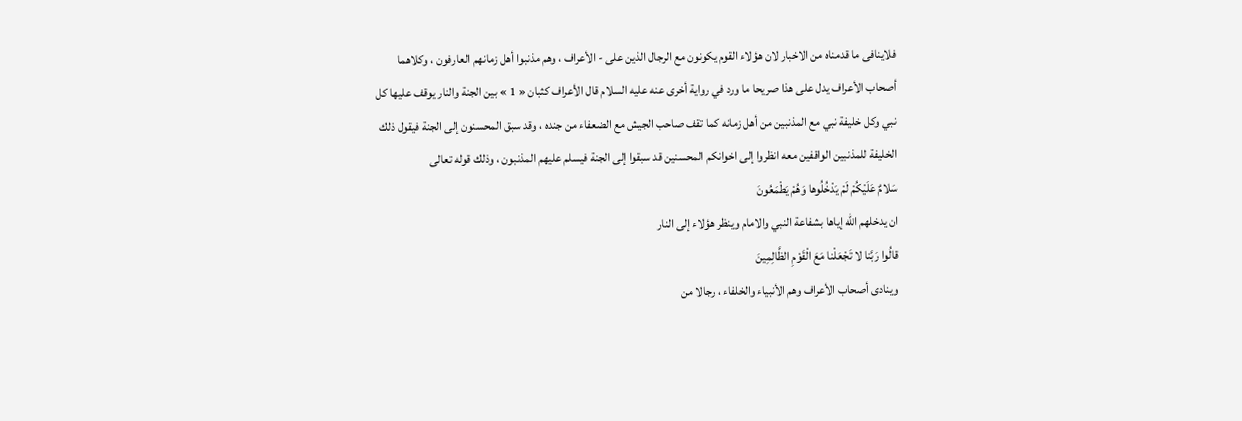فلاينافى ما قدمناه من الاخبار لان هؤلاء القوم يكونون مع الرجال الذين على - الأعراف ، وهم مذنبوا أهل زمانهم العارفون ، وكلاهما أصحاب الأعراف يدل على هذا صريحا ما ورد في رواية أخرى عنه عليه السلام قال الأعراف كثبان « 1 » بين الجنة والنار يوقف عليها كل نبي وكل خليفة نبي مع المذنبين من أهل زمانه كما تقف صاحب الجيش مع الضعفاء من جنده ، وقد سبق المحسنون إلى الجنة فيقول ذلك الخليفة للمذنبين الواقفين معه انظروا إلى اخوانكم المحسنين قد سبقوا إلى الجنة فيسلم عليهم المذنبون ، وذلك قوله تعالى
سَلامٌ عَلَيْكُمْ لَمْ يَدْخُلُوها وَهُمْ يَطْمَعُونَ
ان يدخلهم اللّه إياها بشفاعة النبي والامام وينظر هؤلاء إلى النار
قالُوا رَبَّنا لا تَجْعَلْنا مَعَ الْقَوْمِ الظَّالِمِينَ
وينادى أصحاب الأعراف وهم الأنبياء والخلفاء ، رجالا من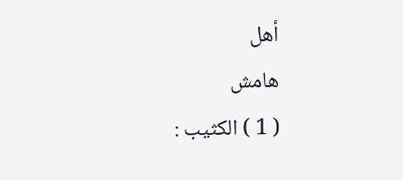أهل
هامش
( 1 ) الكثيب :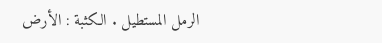الرمل المستطيل . الكثبة : الأرض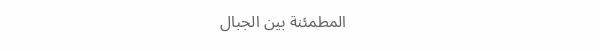المطمئنة بين الجبال